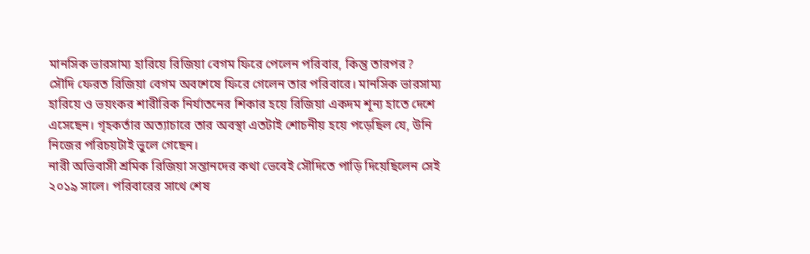মানসিক ভারসাম্য হারিয়ে রিজিয়া বেগম ফিরে পেলেন পরিবার, কিন্তু তারপর?
সৌদি ফেরত রিজিয়া বেগম অবশেষে ফিরে গেলেন তার পরিবারে। মানসিক ভারসাম্য হারিয়ে ও ভয়ংকর শারীরিক নির্যাতনের শিকার হয়ে রিজিয়া একদম শূন্য হাতে দেশে এসেছেন। গৃহকর্তার অত্যাচারে তার অবস্থা এতটাই শোচনীয় হয়ে পড়েছিল যে, উনি নিজের পরিচয়টাই ভুলে গেছেন।
নারী অভিবাসী শ্রমিক রিজিয়া সন্তানদের কথা ভেবেই সৌদিতে পাড়ি দিয়েছিলেন সেই ২০১৯ সালে। পরিবারের সাথে শেষ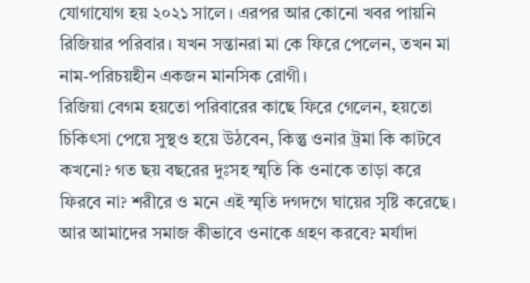যোগাযোগ হয় ২০২১ সালে। এরপর আর কোনো খবর পায়নি রিজিয়ার পরিবার। যখন সন্তানরা মা কে ফিরে পেলেন, তখন মা নাম-পরিচয়হীন একজন মানসিক রোগী।
রিজিয়া বেগম হয়তো পরিবারের কাছে ফিরে গেলেন, হয়তো চিকিৎসা পেয়ে সুস্থও হয়ে উঠবেন, কিন্তু ওনার ট্রমা কি কাটবে কখনো? গত ছয় বছরের দুঃসহ স্মৃতি কি ওনাকে তাড়া করে ফিরবে না? শরীরে ও মনে এই স্মৃতি দগদগে ঘায়ের সৃষ্টি করেছে।
আর আমাদের সমাজ কীভাবে ওনাকে গ্রহণ করবে? মর্যাদা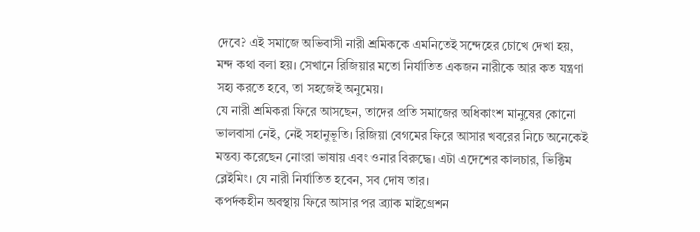দেবে? এই সমাজে অভিবাসী নারী শ্রমিককে এমনিতেই সন্দেহের চোখে দেখা হয়, মন্দ কথা বলা হয়। সেখানে রিজিয়ার মতো নির্যাতিত একজন নারীকে আর কত যন্ত্রণা সহ্য করতে হবে, তা সহজেই অনুমেয়।
যে নারী শ্রমিকরা ফিরে আসছেন, তাদের প্রতি সমাজের অধিকাংশ মানুষের কোনো ভালবাসা নেই, নেই সহানুভূতি। রিজিয়া বেগমের ফিরে আসার খবরের নিচে অনেকেই মন্তব্য করেছেন নোংরা ভাষায় এবং ওনার বিরুদ্ধে। এটা এদেশের কালচার, ভিক্টিম ব্লেইমিং। যে নারী নির্যাতিত হবেন, সব দোষ তার।
কপর্দকহীন অবস্থায় ফিরে আসার পর ব্র্যাক মাইগ্রেশন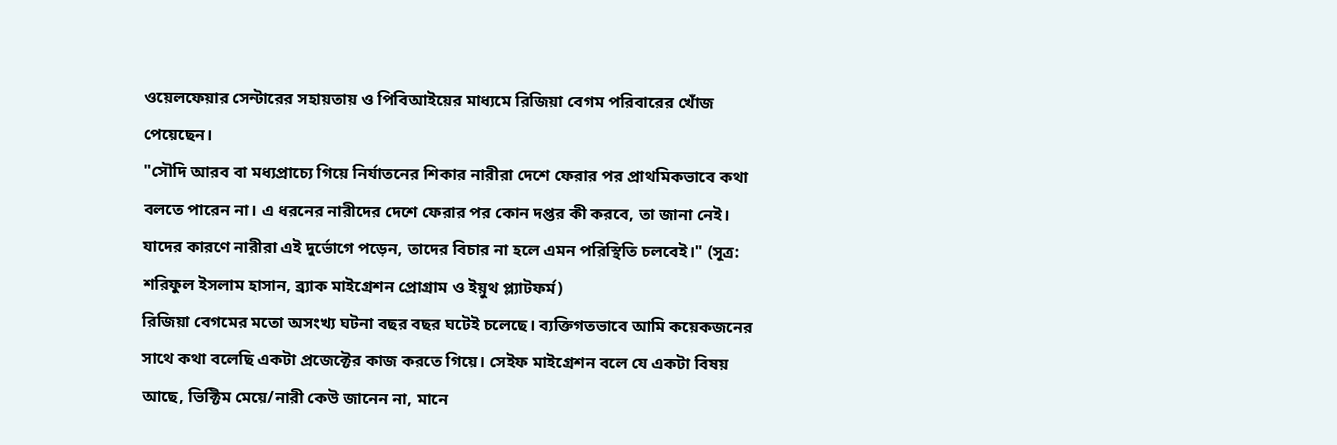ওয়েলফেয়ার সেন্টারের সহায়তায় ও পিবিআইয়ের মাধ্যমে রিজিয়া বেগম পরিবারের খোঁজ পেয়েছেন।
"সৌদি আরব বা মধ্যপ্রাচ্যে গিয়ে নির্যাতনের শিকার নারীরা দেশে ফেরার পর প্রাথমিকভাবে কথা বলতে পারেন না। এ ধরনের নারীদের দেশে ফেরার পর কোন দপ্তর কী করবে, তা জানা নেই। যাদের কারণে নারীরা এই দুর্ভোগে পড়েন, তাদের বিচার না হলে এমন পরিস্থিতি চলবেই।" (সূত্র: শরিফুল ইসলাম হাসান, ব্র্যাক মাইগ্রেশন প্রোগ্রাম ও ইয়ুথ প্ল্যাটফর্ম)
রিজিয়া বেগমের মতো অসংখ্য ঘটনা বছর বছর ঘটেই চলেছে। ব্যক্তিগতভাবে আমি কয়েকজনের সাথে কথা বলেছি একটা প্রজেক্টের কাজ করতে গিয়ে। সেইফ মাইগ্রেশন বলে যে একটা বিষয় আছে, ভিক্টিম মেয়ে/নারী কেউ জানেন না, মানে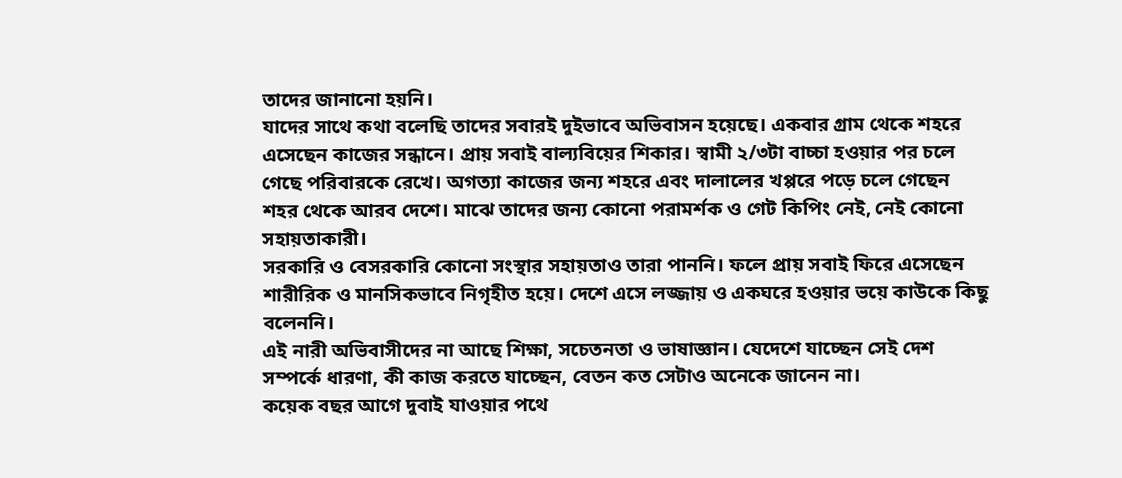তাদের জানানো হয়নি।
যাদের সাথে কথা বলেছি তাদের সবারই দুইভাবে অভিবাসন হয়েছে। একবার গ্রাম থেকে শহরে এসেছেন কাজের সন্ধানে। প্রায় সবাই বাল্যবিয়ের শিকার। স্বামী ২/৩টা বাচ্চা হওয়ার পর চলে গেছে পরিবারকে রেখে। অগত্যা কাজের জন্য শহরে এবং দালালের খপ্পরে পড়ে চলে গেছেন শহর থেকে আরব দেশে। মাঝে তাদের জন্য কোনো পরামর্শক ও গেট কিপিং নেই, নেই কোনো সহায়তাকারী।
সরকারি ও বেসরকারি কোনো সংস্থার সহায়তাও তারা পাননি। ফলে প্রায় সবাই ফিরে এসেছেন শারীরিক ও মানসিকভাবে নিগৃহীত হয়ে। দেশে এসে লজ্জায় ও একঘরে হওয়ার ভয়ে কাউকে কিছু বলেননি।
এই নারী অভিবাসীদের না আছে শিক্ষা, সচেতনতা ও ভাষাজ্ঞান। যেদেশে যাচ্ছেন সেই দেশ সম্পর্কে ধারণা, কী কাজ করতে যাচ্ছেন, বেতন কত সেটাও অনেকে জানেন না।
কয়েক বছর আগে দুবাই যাওয়ার পথে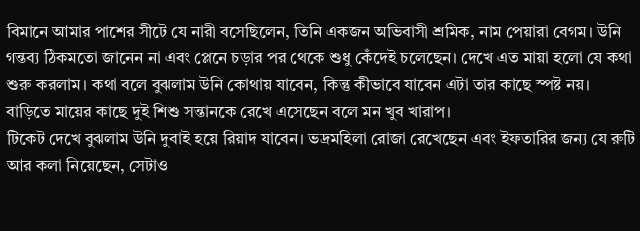বিমানে আমার পাশের সীটে যে নারী বসেছিলেন, তিনি একজন অভিবাসী শ্রমিক, নাম পেয়ারা বেগম। উনি গন্তব্য ঠিকমতো জানেন না এবং প্লেনে চড়ার পর থেকে শুধু কেঁদেই চলেছেন। দেখে এত মায়া হলো যে কথা শুরু করলাম। কথা বলে বুঝলাম উনি কোথায় যাবেন, কিন্তু কীভাবে যাবেন এটা তার কাছে স্পষ্ট নয়। বাড়িতে মায়ের কাছে দুই শিশু সন্তানকে রেখে এসেছেন বলে মন খুব খারাপ।
টিকেট দেখে বুঝলাম উনি দুবাই হয়ে রিয়াদ যাবেন। ভদ্রমহিলা রোজা রেখেছেন এবং ইফতারির জন্য যে রুটি আর কলা নিয়েছেন, সেটাও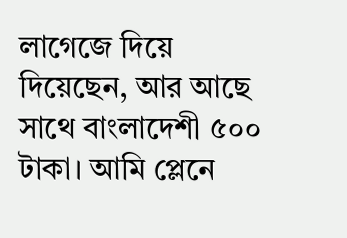লাগেজে দিয়ে দিয়েছেন, আর আছে সাথে বাংলাদেশী ৫০০ টাকা। আমি প্লেনে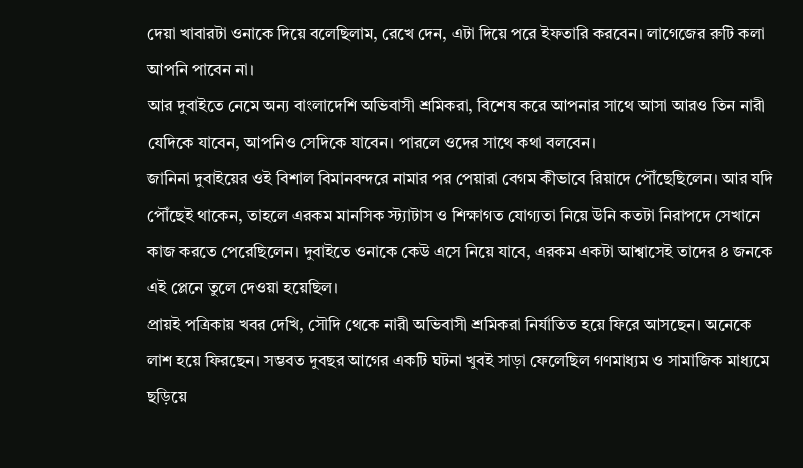দেয়া খাবারটা ওনাকে দিয়ে বলেছিলাম, রেখে দেন, এটা দিয়ে পরে ইফতারি করবেন। লাগেজের রুটি কলা আপনি পাবেন না।
আর দুবাইতে নেমে অন্য বাংলাদেশি অভিবাসী শ্রমিকরা, বিশেষ করে আপনার সাথে আসা আরও তিন নারী যেদিকে যাবেন, আপনিও সেদিকে যাবেন। পারলে ওদের সাথে কথা বলবেন।
জানিনা দুবাইয়ের ওই বিশাল বিমানবন্দরে নামার পর পেয়ারা বেগম কীভাবে রিয়াদে পৌঁছেছিলেন। আর যদি পৌঁছেই থাকেন, তাহলে এরকম মানসিক স্ট্যাটাস ও শিক্ষাগত যোগ্যতা নিয়ে উনি কতটা নিরাপদে সেখানে কাজ করতে পেরেছিলেন। দুবাইতে ওনাকে কেউ এসে নিয়ে যাবে, এরকম একটা আশ্বাসেই তাদের ৪ জনকে এই প্লেনে তুলে দেওয়া হয়েছিল।
প্রায়ই পত্রিকায় খবর দেখি, সৌদি থেকে নারী অভিবাসী শ্রমিকরা নির্যাতিত হয়ে ফিরে আসছেন। অনেকে লাশ হয়ে ফিরছেন। সম্ভবত দুবছর আগের একটি ঘটনা খুবই সাড়া ফেলেছিল গণমাধ্যম ও সামাজিক মাধ্যমে ছড়িয়ে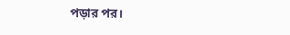পড়ার পর।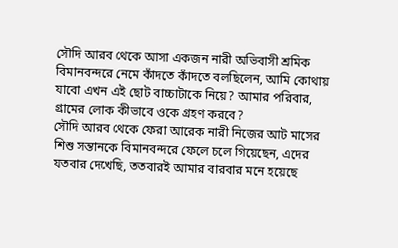সৌদি আরব থেকে আসা একজন নারী অভিবাসী শ্রমিক বিমানবন্দরে নেমে কাঁদতে কাঁদতে বলছিলেন, আমি কোথায় যাবো এখন এই ছোট বাচ্চাটাকে নিয়ে? আমার পরিবার, গ্রামের লোক কীভাবে ওকে গ্রহণ করবে?
সৌদি আরব থেকে ফেরা আরেক নারী নিজের আট মাসের শিশু সন্তানকে বিমানবন্দরে ফেলে চলে গিয়েছেন, এদের যতবার দেখেছি, ততবারই আমার বারবার মনে হয়েছে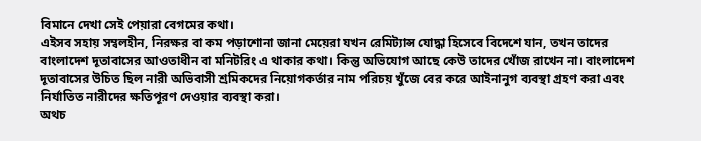বিমানে দেখা সেই পেয়ারা বেগমের কথা।
এইসব সহায় সম্বলহীন, নিরক্ষর বা কম পড়াশোনা জানা মেয়েরা যখন রেমিট্যান্স যোদ্ধা হিসেবে বিদেশে যান, তখন তাদের বাংলাদেশ দূতাবাসের আওতাধীন বা মনিটরিং এ থাকার কথা। কিন্তু অভিযোগ আছে কেউ তাদের খোঁজ রাখেন না। বাংলাদেশ দূতাবাসের উচিত ছিল নারী অভিবাসী শ্রমিকদের নিয়োগকর্তার নাম পরিচয় খুঁজে বের করে আইনানুগ ব্যবস্থা গ্রহণ করা এবং নির্যাতিত নারীদের ক্ষতিপূরণ দেওয়ার ব্যবস্থা করা।
অথচ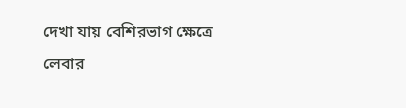দেখা যায় বেশিরভাগ ক্ষেত্রে লেবার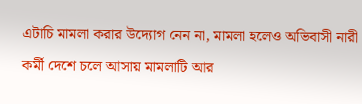এটাচি মামলা করার উদ্যোগ নেন না, মামলা হলেও অভিবাসী নারী কর্মী দেশে চলে আসায় মামলাটি আর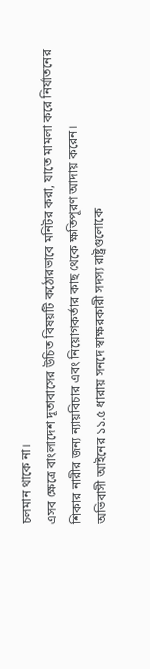চলমান থাকে না।
এসব ক্ষেত্রে বাংলাদেশ দূতাবাসের উচিত বিষয়টি কঠোরভাবে মনিটর করা, যাতে মামলা করে নির্যাতনের শিকার নারীর জন্য ন্যায়বিচার এবং নিয়োগকর্তার কাছ থেকে ক্ষতিপূরণ আদায় করেন।
অভিবাসী আইনের ১১.৫ ধারায় সনদে স্বাক্ষরকারী সদস্য রাষ্ট্রগুলোকে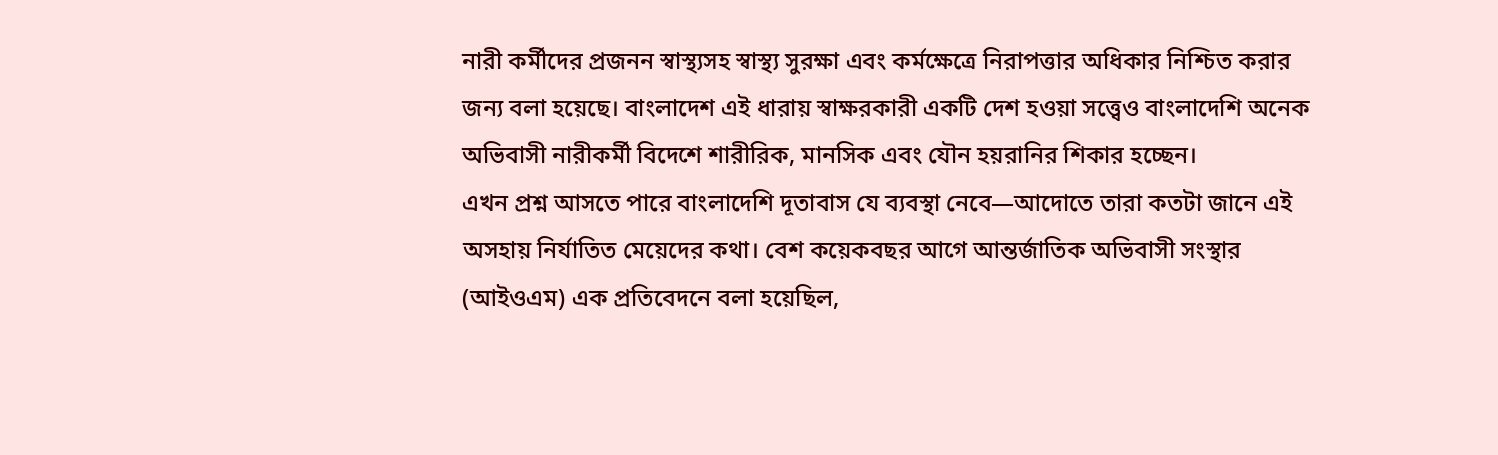নারী কর্মীদের প্রজনন স্বাস্থ্যসহ স্বাস্থ্য সুরক্ষা এবং কর্মক্ষেত্রে নিরাপত্তার অধিকার নিশ্চিত করার জন্য বলা হয়েছে। বাংলাদেশ এই ধারায় স্বাক্ষরকারী একটি দেশ হওয়া সত্ত্বেও বাংলাদেশি অনেক অভিবাসী নারীকর্মী বিদেশে শারীরিক, মানসিক এবং যৌন হয়রানির শিকার হচ্ছেন।
এখন প্রশ্ন আসতে পারে বাংলাদেশি দূতাবাস যে ব্যবস্থা নেবে—আদোতে তারা কতটা জানে এই অসহায় নির্যাতিত মেয়েদের কথা। বেশ কয়েকবছর আগে আন্তর্জাতিক অভিবাসী সংস্থার (আইওএম) এক প্রতিবেদনে বলা হয়েছিল,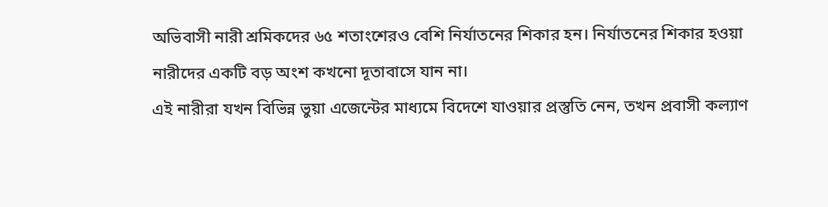অভিবাসী নারী শ্রমিকদের ৬৫ শতাংশেরও বেশি নির্যাতনের শিকার হন। নির্যাতনের শিকার হওয়া নারীদের একটি বড় অংশ কখনো দূতাবাসে যান না।
এই নারীরা যখন বিভিন্ন ভুয়া এজেন্টের মাধ্যমে বিদেশে যাওয়ার প্রস্তুতি নেন, তখন প্রবাসী কল্যাণ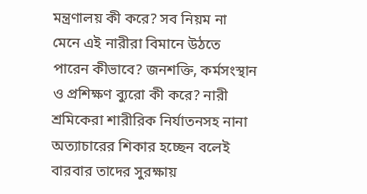মন্ত্রণালয় কী করে? সব নিয়ম না মেনে এই নারীরা বিমানে উঠতে পারেন কীভাবে? জনশক্তি, কর্মসংস্থান ও প্রশিক্ষণ ব্যুরো কী করে? নারী শ্রমিকেরা শারীরিক নির্যাতনসহ নানা অত্যাচারের শিকার হচ্ছেন বলেই বারবার তাদের সুরক্ষায়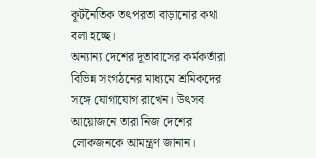কূটনৈতিক তৎপরতা বাড়ানোর কথা বলা হচ্ছে।
অন্যান্য দেশের দূতাবাসের কর্মকর্তারা বিভিন্ন সংগঠনের মাধ্যমে শ্রমিকদের সঙ্গে যোগাযোগ রাখেন। উৎসব আয়োজনে তারা নিজ দেশের লোকজনকে আমন্ত্রণ জানান।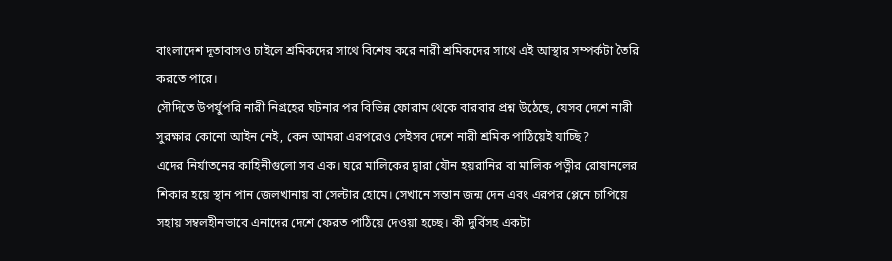বাংলাদেশ দূতাবাসও চাইলে শ্রমিকদের সাথে বিশেষ করে নারী শ্রমিকদের সাথে এই আস্থার সম্পর্কটা তৈরি করতে পারে।
সৌদিতে উপর্যুপরি নারী নিগ্রহের ঘটনার পর বিভিন্ন ফোরাম থেকে বারবার প্রশ্ন উঠেছে, যেসব দেশে নারী সুরক্ষার কোনো আইন নেই, কেন আমরা এরপরেও সেইসব দেশে নারী শ্রমিক পাঠিয়েই যাচ্ছি?
এদের নির্যাতনের কাহিনীগুলো সব এক। ঘরে মালিকের দ্বারা যৌন হয়রানির বা মালিক পত্নীর রোষানলের শিকার হয়ে স্থান পান জেলখানায় বা সেল্টার হোমে। সেখানে সন্তান জন্ম দেন এবং এরপর প্লেনে চাপিয়ে সহায় সম্বলহীনভাবে এনাদের দেশে ফেরত পাঠিয়ে দেওয়া হচ্ছে। কী দুর্বিসহ একটা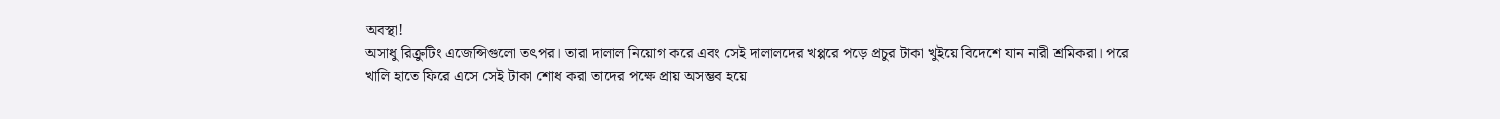অবস্থা!
অসাধু রিক্রুটিং এজেন্সিগুলো তৎপর। তারা দালাল নিয়োগ করে এবং সেই দালালদের খপ্পরে পড়ে প্রচুর টাকা খুইয়ে বিদেশে যান নারী শ্রমিকরা। পরে খালি হাতে ফিরে এসে সেই টাকা শোধ করা তাদের পক্ষে প্রায় অসম্ভব হয়ে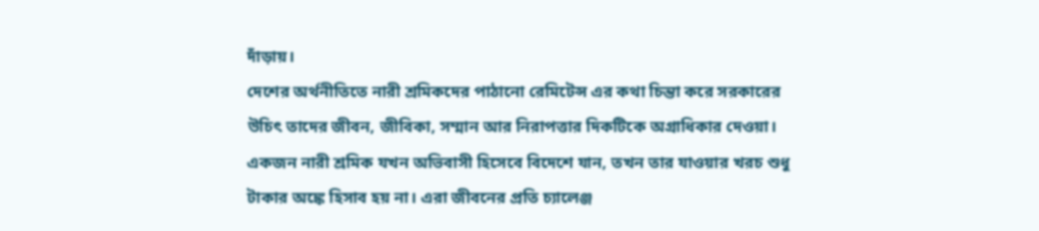দাঁড়ায়।
দেশের অর্থনীতিতে নারী শ্রমিকদের পাঠানো রেমিটেন্স এর কথা চিন্তা করে সরকারের উচিৎ তাদের জীবন, জীবিকা, সম্মান আর নিরাপত্তার দিকটিকে অগ্রাধিকার দেওয়া। একজন নারী শ্রমিক যখন অভিবাসী হিসেবে বিদেশে যান, তখন তার যাওয়ার খরচ শুধু টাকার অঙ্কে হিসাব হয় না। এরা জীবনের প্রতি চ্যালেঞ্জ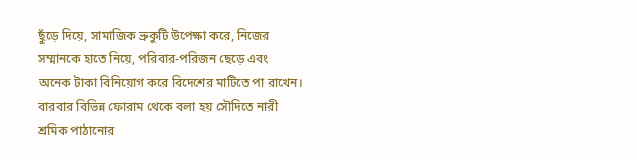ছুঁড়ে দিয়ে, সামাজিক ভ্রুকুটি উপেক্ষা করে, নিজের সম্মানকে হাতে নিয়ে, পরিবার-পরিজন ছেড়ে এবং অনেক টাকা বিনিয়োগ করে বিদেশের মাটিতে পা রাখেন।
বারবার বিভিন্ন ফোরাম থেকে বলা হয় সৌদিতে নারী শ্রমিক পাঠানোর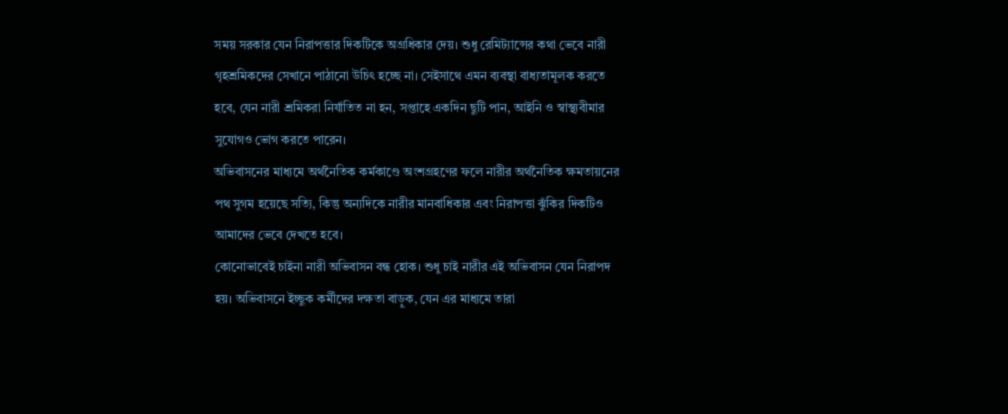সময় সরকার যেন নিরাপত্তার দিকটিকে অগ্রধিকার দেয়। শুধু রেমিট্যান্সের কথা ভেবে নারী গৃহশ্রমিকদের সেখানে পাঠানো উচিৎ হচ্ছে না। সেইসাথে এমন ব্যবস্থা বাধ্যতামূলক করতে হবে, যেন নারী শ্রমিকরা নির্যাতিত না হন, সপ্তাহে একদিন ছুটি পান, আইনি ও স্বাস্থ্যবীমার সুযোগও ভোগ করতে পারেন।
অভিবাসনের মাধ্যমে অর্থনৈতিক কর্মকাণ্ডে অংশগ্রহণের ফলে নারীর অর্থনৈতিক ক্ষমতায়নের পথ সুগম হয়েছে সত্যি, কিন্তু অন্যদিকে নারীর মানবাধিকার এবং নিরাপত্তা ঝুঁকির দিকটিও আমাদের ভেবে দেখতে হবে।
কোনোভাবেই চাইনা নারী অভিবাসন বন্ধ হোক। শুধু চাই নারীর এই অভিবাসন যেন নিরাপদ হয়। অভিবাসনে ইচ্ছুক কর্মীদের দক্ষতা বাড়ুক, যেন এর মাধ্যমে তারা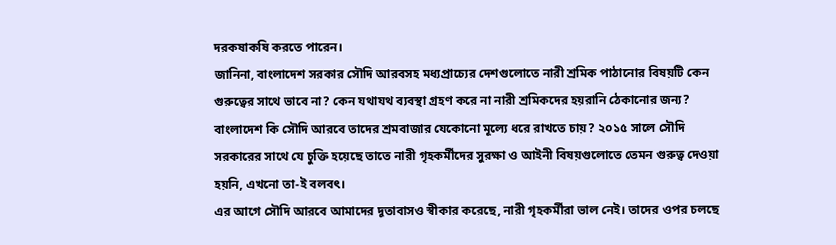দরকষাকষি করতে পারেন।
জানিনা, বাংলাদেশ সরকার সৌদি আরবসহ মধ্যপ্রাচ্যের দেশগুলোতে নারী শ্রমিক পাঠানোর বিষয়টি কেন গুরুত্বের সাথে ভাবে না? কেন যথাযথ ব্যবস্থা গ্রহণ করে না নারী শ্রমিকদের হয়রানি ঠেকানোর জন্য? বাংলাদেশ কি সৌদি আরবে তাদের শ্রমবাজার যেকোনো মূল্যে ধরে রাখতে চায়? ২০১৫ সালে সৌদি সরকারের সাথে যে চুক্তি হয়েছে তাতে নারী গৃহকর্মীদের সুরক্ষা ও আইনী বিষয়গুলোতে তেমন গুরুত্ব দেওয়া হয়নি, এখনো তা-ই বলবৎ।
এর আগে সৌদি আরবে আমাদের দূতাবাসও স্বীকার করেছে, নারী গৃহকর্মীরা ভাল নেই। তাদের ওপর চলছে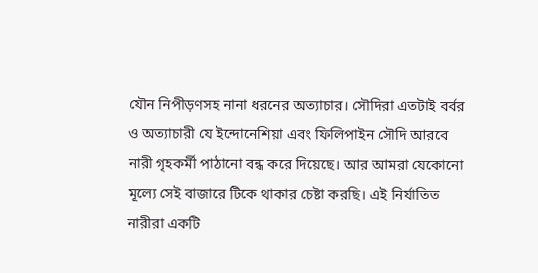যৌন নিপীড়ণসহ নানা ধরনের অত্যাচার। সৌদিরা এতটাই বর্বর ও অত্যাচারী যে ইন্দোনেশিয়া এবং ফিলিপাইন সৌদি আরবে নারী গৃহকর্মী পাঠানো বন্ধ করে দিয়েছে। আর আমরা যেকোনো মূল্যে সেই বাজারে টিকে থাকার চেষ্টা করছি। এই নির্যাতিত নারীরা একটি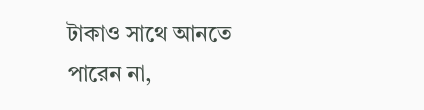টাকাও সাথে আনতে পারেন না,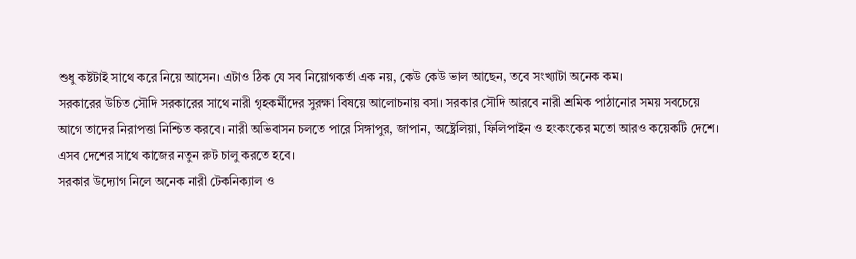শুধু কষ্টটাই সাথে করে নিয়ে আসেন। এটাও ঠিক যে সব নিয়োগকর্তা এক নয়, কেউ কেউ ভাল আছেন, তবে সংখ্যাটা অনেক কম।
সরকারের উচিত সৌদি সরকারের সাথে নারী গৃহকর্মীদের সুরক্ষা বিষয়ে আলোচনায় বসা। সরকার সৌদি আরবে নারী শ্রমিক পাঠানোর সময় সবচেয়ে আগে তাদের নিরাপত্তা নিশ্চিত করবে। নারী অভিবাসন চলতে পারে সিঙ্গাপুর, জাপান, অষ্ট্রেলিয়া, ফিলিপাইন ও হংকংকের মতো আরও কয়েকটি দেশে। এসব দেশের সাথে কাজের নতুন রুট চালু করতে হবে।
সরকার উদ্যোগ নিলে অনেক নারী টেকনিক্যাল ও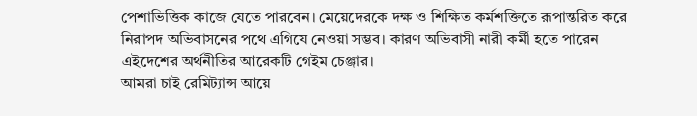পেশাভিত্তিক কাজে যেতে পারবেন। মেয়েদেরকে দক্ষ ও শিক্ষিত কর্মশক্তিতে রূপান্তরিত করে নিরাপদ অভিবাসনের পথে এগিযে নেওয়া সম্ভব। কারণ অভিবাসী নারী কর্মী হতে পারেন এইদেশের অর্থনীতির আরেকটি গেইম চেঞ্জার।
আমরা চাই রেমিট্যান্স আয়ে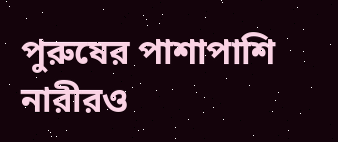পুরুষের পাশাপাশি নারীরও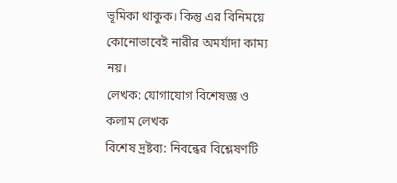ভূমিকা থাকুক। কিন্তু এর বিনিময়ে কোনোভাবেই নারীর অমর্যাদা কাম্য নয়।
লেখক: যোগাযোগ বিশেষজ্ঞ ও কলাম লেখক
বিশেষ দ্রষ্টব্য: নিবন্ধের বিশ্লেষণটি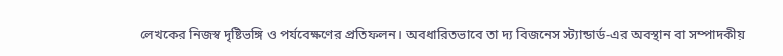লেখকের নিজস্ব দৃষ্টিভঙ্গি ও পর্যবেক্ষণের প্রতিফলন। অবধারিতভাবে তা দ্য বিজনেস স্ট্যান্ডার্ড-এর অবস্থান বা সম্পাদকীয়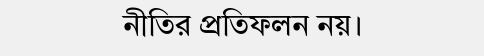নীতির প্রতিফলন নয়।